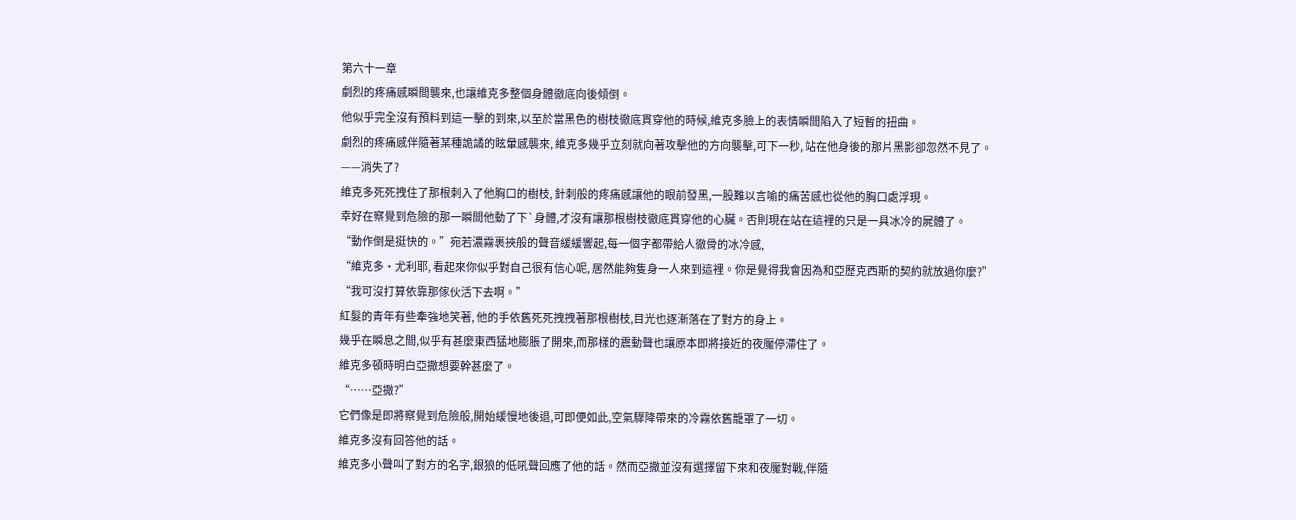第六十一章
劇烈的疼痛感瞬間襲來,也讓維克多整個身體徹底向後傾倒。
他似乎完全沒有預料到這一擊的到來,以至於當黑色的樹枝徹底貫穿他的時候,維克多臉上的表情瞬間陷入了短暫的扭曲。
劇烈的疼痛感伴隨著某種詭譎的眩暈感襲來, 維克多幾乎立刻就向著攻擊他的方向襲擊,可下一秒, 站在他身後的那片黑影卻忽然不見了。
——消失了?
維克多死死拽住了那根刺入了他胸口的樹枝, 針刺般的疼痛感讓他的眼前發黑,一股難以言喻的痛苦感也從他的胸口處浮現。
幸好在察覺到危險的那一瞬間他動了下`身體,才沒有讓那根樹枝徹底貫穿他的心臟。否則現在站在這裡的只是一具冰冷的屍體了。
“動作倒是挺快的。”宛若濃霧裹挾般的聲音緩緩響起,每一個字都帶給人徹骨的冰冷感,
“維克多·尤利耶, 看起來你似乎對自己很有信心呢, 居然能夠隻身一人來到這裡。你是覺得我會因為和亞歷克西斯的契約就放過你麼?”
“我可沒打算依靠那傢伙活下去啊。”
紅髮的青年有些牽強地笑著, 他的手依舊死死拽拽著那根樹枝,目光也逐漸落在了對方的身上。
幾乎在瞬息之間,似乎有甚麼東西猛地膨脹了開來,而那樣的震動聲也讓原本即將接近的夜魘停滯住了。
維克多頓時明白亞撒想要幹甚麼了。
“……亞撒?”
它們像是即將察覺到危險般,開始緩慢地後退,可即便如此,空氣驟降帶來的冷霧依舊籠罩了一切。
維克多沒有回答他的話。
維克多小聲叫了對方的名字,銀狼的低吼聲回應了他的話。然而亞撒並沒有選擇留下來和夜魘對戰,伴隨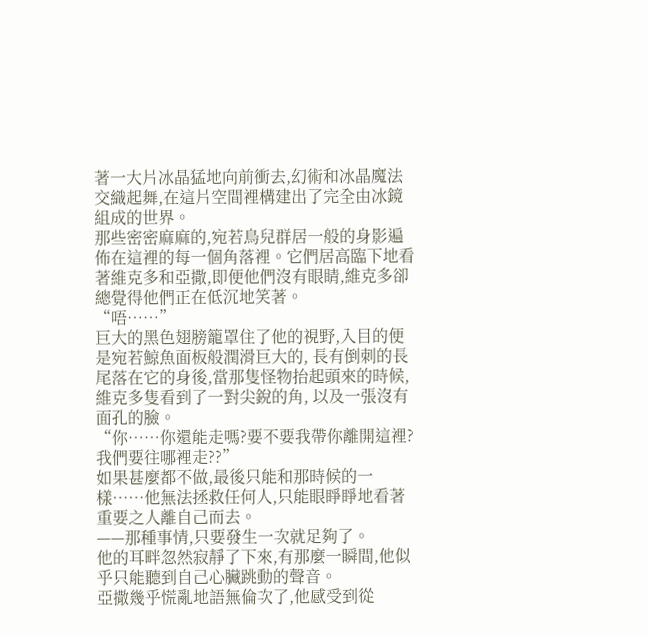著一大片冰晶猛地向前衝去,幻術和冰晶魔法交織起舞,在這片空間裡構建出了完全由冰鏡組成的世界。
那些密密麻麻的,宛若鳥兒群居一般的身影遍佈在這裡的每一個角落裡。它們居高臨下地看著維克多和亞撒,即便他們沒有眼睛,維克多卻總覺得他們正在低沉地笑著。
“唔……”
巨大的黑色翅膀籠罩住了他的視野,入目的便是宛若鯨魚面板般潤滑巨大的, 長有倒刺的長尾落在它的身後,當那隻怪物抬起頭來的時候, 維克多隻看到了一對尖銳的角, 以及一張沒有面孔的臉。
“你……你還能走嗎?要不要我帶你離開這裡?我們要往哪裡走??”
如果甚麼都不做,最後只能和那時候的一樣……他無法拯救任何人,只能眼睜睜地看著重要之人離自己而去。
——那種事情,只要發生一次就足夠了。
他的耳畔忽然寂靜了下來,有那麼一瞬間,他似乎只能聽到自己心臟跳動的聲音。
亞撒幾乎慌亂地語無倫次了,他感受到從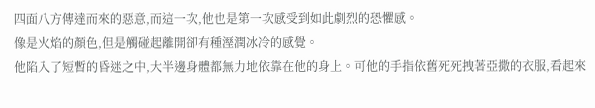四面八方傳達而來的惡意,而這一次,他也是第一次感受到如此劇烈的恐懼感。
像是火焰的顏色,但是觸碰起離開卻有種溼潤冰冷的感覺。
他陷入了短暫的昏迷之中,大半邊身體都無力地依靠在他的身上。可他的手指依舊死死拽著亞撒的衣服,看起來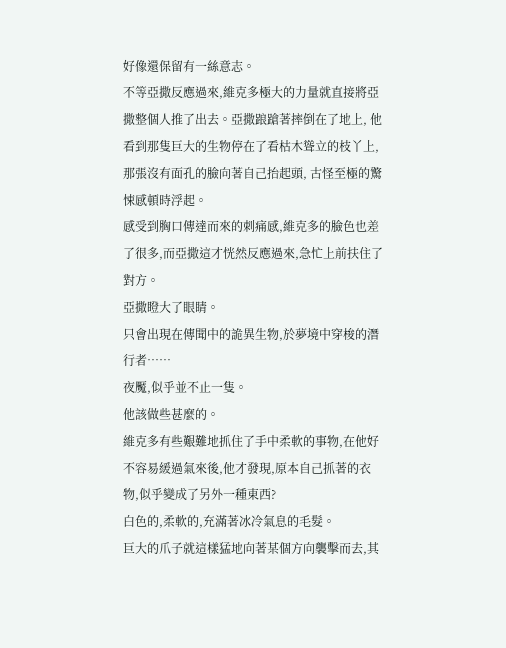好像還保留有一絲意志。
不等亞撒反應過來,維克多極大的力量就直接將亞撒整個人推了出去。亞撒踉蹌著摔倒在了地上, 他看到那隻巨大的生物停在了看枯木聳立的枝丫上,那張沒有面孔的臉向著自己抬起頭, 古怪至極的驚悚感頓時浮起。
感受到胸口傳達而來的刺痛感,維克多的臉色也差了很多,而亞撒這才恍然反應過來,急忙上前扶住了對方。
亞撒瞪大了眼睛。
只會出現在傳聞中的詭異生物,於夢境中穿梭的潛行者……
夜魘,似乎並不止一隻。
他該做些甚麼的。
維克多有些艱難地抓住了手中柔軟的事物,在他好不容易緩過氣來後,他才發現,原本自己抓著的衣物,似乎變成了另外一種東西?
白色的,柔軟的,充滿著冰冷氣息的毛髮。
巨大的爪子就這樣猛地向著某個方向襲擊而去,其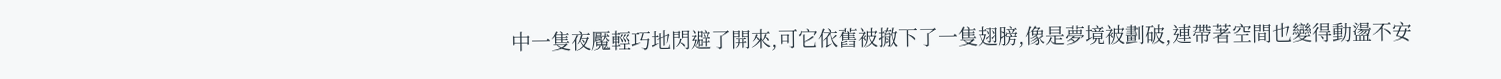中一隻夜魘輕巧地閃避了開來,可它依舊被撤下了一隻翅膀,像是夢境被劃破,連帶著空間也變得動盪不安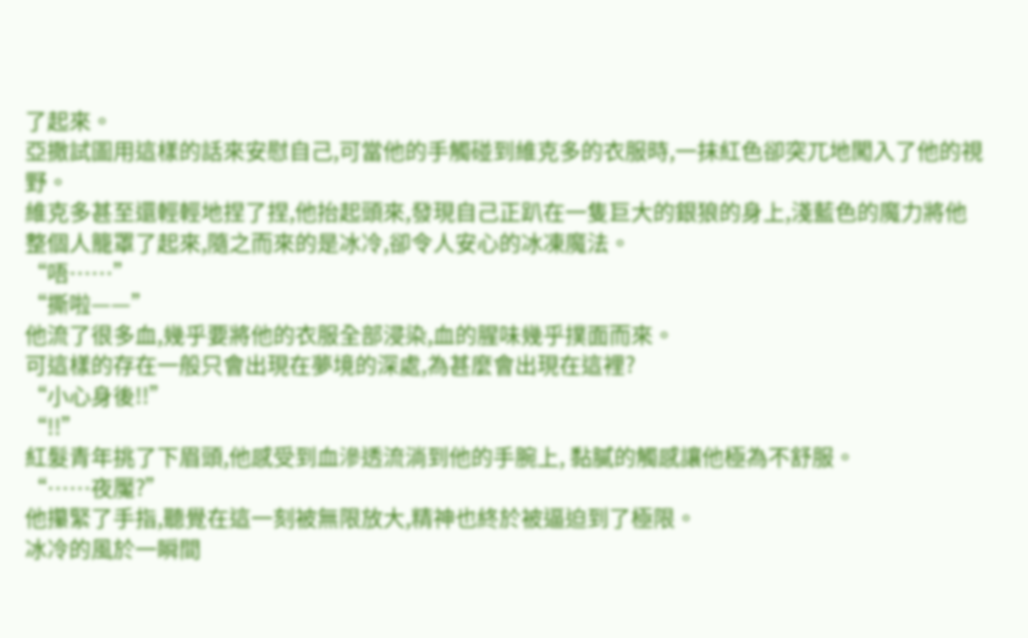了起來。
亞撒試圖用這樣的話來安慰自己,可當他的手觸碰到維克多的衣服時,一抹紅色卻突兀地闖入了他的視野。
維克多甚至還輕輕地捏了捏,他抬起頭來,發現自己正趴在一隻巨大的銀狼的身上,淺藍色的魔力將他整個人籠罩了起來,隨之而來的是冰冷,卻令人安心的冰凍魔法。
“唔……”
“撕啦——”
他流了很多血,幾乎要將他的衣服全部浸染,血的腥味幾乎撲面而來。
可這樣的存在一般只會出現在夢境的深處,為甚麼會出現在這裡?
“小心身後!!”
“!!”
紅髮青年挑了下眉頭,他感受到血滲透流淌到他的手腕上, 黏膩的觸感讓他極為不舒服。
“……夜魘?”
他攥緊了手指,聽覺在這一刻被無限放大,精神也終於被逼迫到了極限。
冰冷的風於一瞬間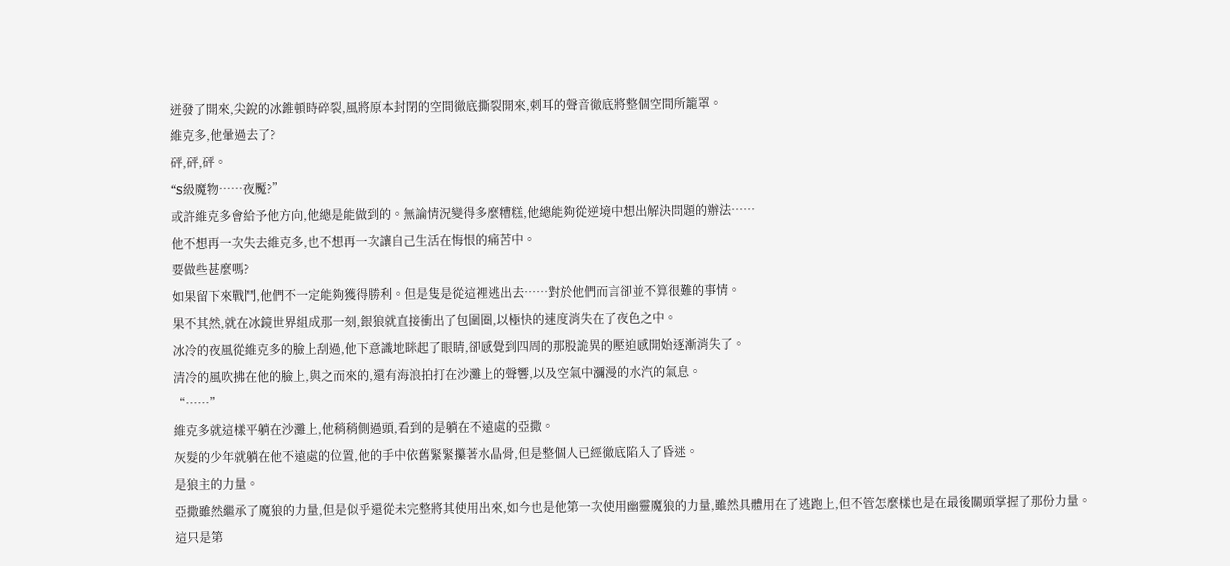迸發了開來,尖銳的冰錐頓時碎裂,風將原本封閉的空間徹底撕裂開來,刺耳的聲音徹底將整個空間所籠罩。
維克多,他暈過去了?
砰,砰,砰。
“S級魔物……夜魘?”
或許維克多會給予他方向,他總是能做到的。無論情況變得多麼糟糕,他總能夠從逆境中想出解決問題的辦法……
他不想再一次失去維克多,也不想再一次讓自己生活在悔恨的痛苦中。
要做些甚麼嗎?
如果留下來戰鬥,他們不一定能夠獲得勝利。但是隻是從這裡逃出去……對於他們而言卻並不算很難的事情。
果不其然,就在冰鏡世界組成那一刻,銀狼就直接衝出了包圍圈,以極快的速度消失在了夜色之中。
冰冷的夜風從維克多的臉上刮過,他下意識地眯起了眼睛,卻感覺到四周的那股詭異的壓迫感開始逐漸消失了。
清冷的風吹拂在他的臉上,與之而來的,還有海浪拍打在沙灘上的聲響,以及空氣中瀰漫的水汽的氣息。
“……”
維克多就這樣平躺在沙灘上,他稍稍側過頭,看到的是躺在不遠處的亞撒。
灰髮的少年就躺在他不遠處的位置,他的手中依舊緊緊攥著水晶骨,但是整個人已經徹底陷入了昏迷。
是狼主的力量。
亞撒雖然繼承了魔狼的力量,但是似乎還從未完整將其使用出來,如今也是他第一次使用幽靈魔狼的力量,雖然具體用在了逃跑上,但不管怎麼樣也是在最後關頭掌握了那份力量。
這只是第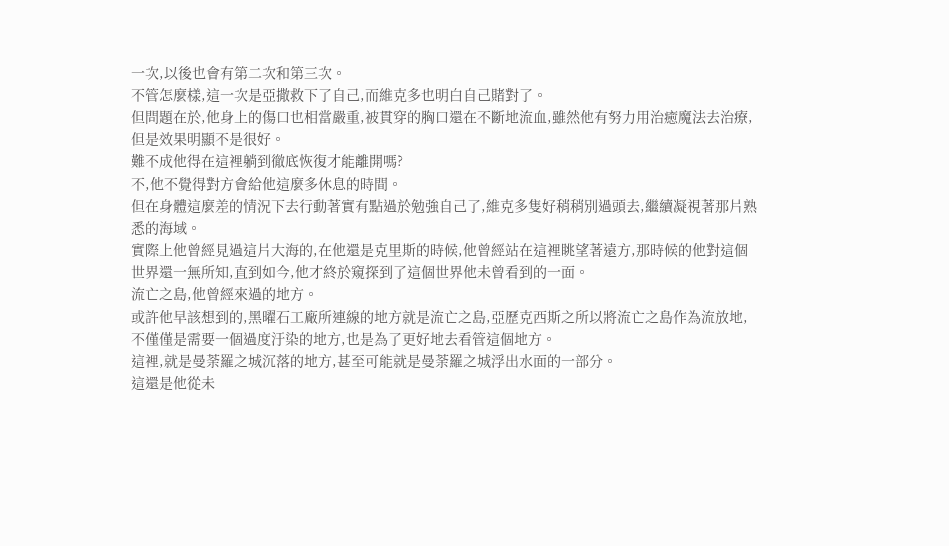一次,以後也會有第二次和第三次。
不管怎麼樣,這一次是亞撒救下了自己,而維克多也明白自己賭對了。
但問題在於,他身上的傷口也相當嚴重,被貫穿的胸口還在不斷地流血,雖然他有努力用治癒魔法去治療,但是效果明顯不是很好。
難不成他得在這裡躺到徹底恢復才能離開嗎?
不,他不覺得對方會給他這麼多休息的時間。
但在身體這麼差的情況下去行動著實有點過於勉強自己了,維克多隻好稍稍別過頭去,繼續凝視著那片熟悉的海域。
實際上他曾經見過這片大海的,在他還是克里斯的時候,他曾經站在這裡眺望著遠方,那時候的他對這個世界還一無所知,直到如今,他才終於窺探到了這個世界他未曾看到的一面。
流亡之島,他曾經來過的地方。
或許他早該想到的,黑曜石工廠所連線的地方就是流亡之島,亞歷克西斯之所以將流亡之島作為流放地,不僅僅是需要一個過度汙染的地方,也是為了更好地去看管這個地方。
這裡,就是曼荼羅之城沉落的地方,甚至可能就是曼荼羅之城浮出水面的一部分。
這還是他從未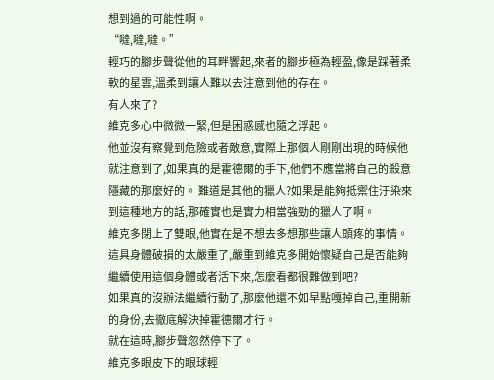想到過的可能性啊。
“噠,噠,噠。”
輕巧的腳步聲從他的耳畔響起,來者的腳步極為輕盈,像是踩著柔軟的星雲,溫柔到讓人難以去注意到他的存在。
有人來了?
維克多心中微微一緊,但是困惑感也隨之浮起。
他並沒有察覺到危險或者敵意,實際上那個人剛剛出現的時候他就注意到了,如果真的是霍德爾的手下,他們不應當將自己的殺意隱藏的那麼好的。 難道是其他的獵人?如果是能夠抵禦住汙染來到這種地方的話,那確實也是實力相當強勁的獵人了啊。
維克多閉上了雙眼,他實在是不想去多想那些讓人頭疼的事情。這具身體破損的太嚴重了,嚴重到維克多開始懷疑自己是否能夠繼續使用這個身體或者活下來,怎麼看都很難做到吧?
如果真的沒辦法繼續行動了,那麼他還不如早點嘎掉自己,重開新的身份,去徹底解決掉霍德爾才行。
就在這時,腳步聲忽然停下了。
維克多眼皮下的眼球輕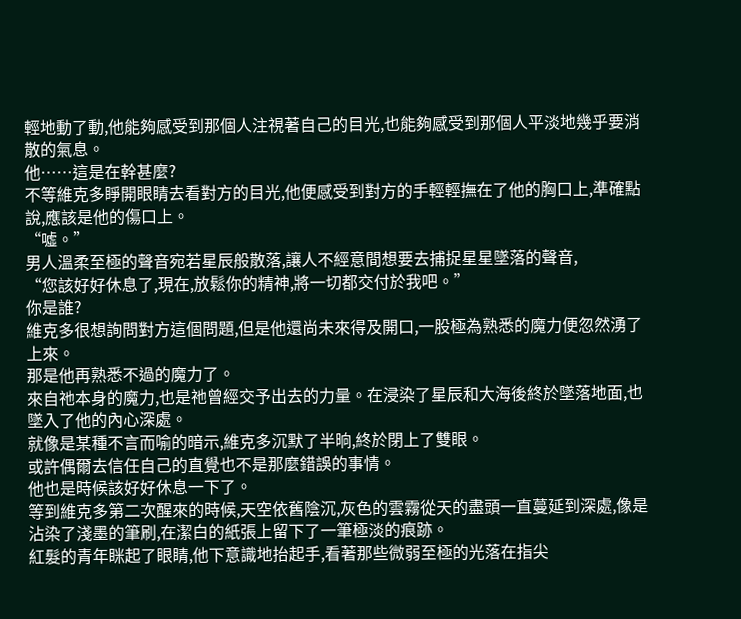輕地動了動,他能夠感受到那個人注視著自己的目光,也能夠感受到那個人平淡地幾乎要消散的氣息。
他……這是在幹甚麼?
不等維克多睜開眼睛去看對方的目光,他便感受到對方的手輕輕撫在了他的胸口上,準確點說,應該是他的傷口上。
“噓。”
男人溫柔至極的聲音宛若星辰般散落,讓人不經意間想要去捕捉星星墜落的聲音,
“您該好好休息了,現在,放鬆你的精神,將一切都交付於我吧。”
你是誰?
維克多很想詢問對方這個問題,但是他還尚未來得及開口,一股極為熟悉的魔力便忽然湧了上來。
那是他再熟悉不過的魔力了。
來自祂本身的魔力,也是祂曾經交予出去的力量。在浸染了星辰和大海後終於墜落地面,也墜入了他的內心深處。
就像是某種不言而喻的暗示,維克多沉默了半晌,終於閉上了雙眼。
或許偶爾去信任自己的直覺也不是那麼錯誤的事情。
他也是時候該好好休息一下了。
等到維克多第二次醒來的時候,天空依舊陰沉,灰色的雲霧從天的盡頭一直蔓延到深處,像是沾染了淺墨的筆刷,在潔白的紙張上留下了一筆極淡的痕跡。
紅髮的青年眯起了眼睛,他下意識地抬起手,看著那些微弱至極的光落在指尖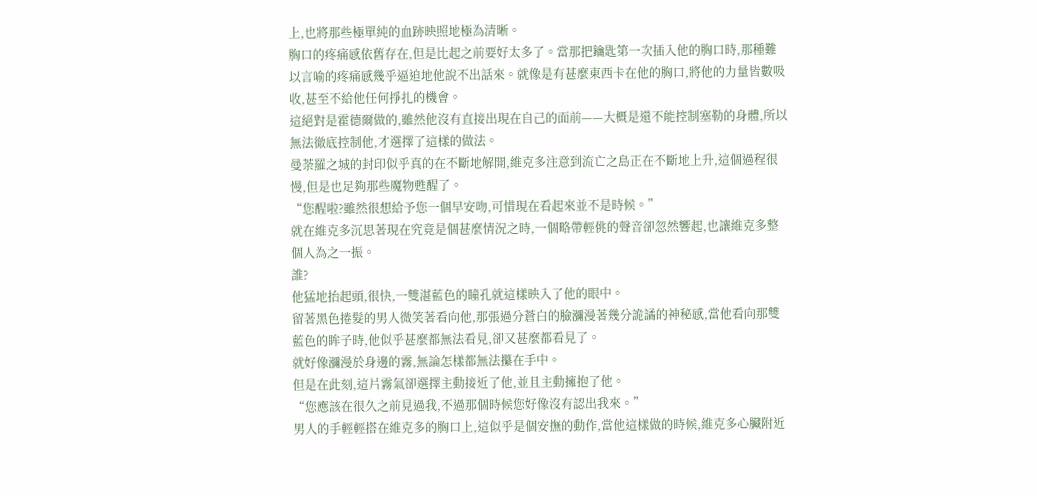上,也將那些極單純的血跡映照地極為清晰。
胸口的疼痛感依舊存在,但是比起之前要好太多了。當那把鑰匙第一次插入他的胸口時,那種難以言喻的疼痛感幾乎逼迫地他說不出話來。就像是有甚麼東西卡在他的胸口,將他的力量皆數吸收,甚至不給他任何掙扎的機會。
這絕對是霍德爾做的,雖然他沒有直接出現在自己的面前——大概是還不能控制塞勒的身體,所以無法徹底控制他,才選擇了這樣的做法。
曼荼羅之城的封印似乎真的在不斷地解開,維克多注意到流亡之島正在不斷地上升,這個過程很慢,但是也足夠那些魔物甦醒了。
“您醒啦?雖然很想給予您一個早安吻,可惜現在看起來並不是時候。”
就在維克多沉思著現在究竟是個甚麼情況之時,一個略帶輕佻的聲音卻忽然響起,也讓維克多整個人為之一振。
誰?
他猛地抬起頭,很快,一雙湛藍色的瞳孔就這樣映入了他的眼中。
留著黑色捲髮的男人微笑著看向他,那張過分蒼白的臉瀰漫著幾分詭譎的神秘感,當他看向那雙藍色的眸子時,他似乎甚麼都無法看見,卻又甚麼都看見了。
就好像瀰漫於身邊的霧,無論怎樣都無法攥在手中。
但是在此刻,這片霧氣卻選擇主動接近了他,並且主動擁抱了他。
“您應該在很久之前見過我,不過那個時候您好像沒有認出我來。”
男人的手輕輕搭在維克多的胸口上,這似乎是個安撫的動作,當他這樣做的時候,維克多心臟附近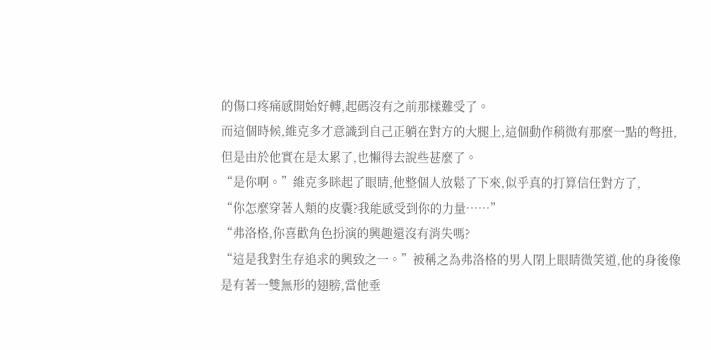的傷口疼痛感開始好轉,起碼沒有之前那樣難受了。
而這個時候,維克多才意識到自己正躺在對方的大腿上,這個動作稍微有那麼一點的彆扭,但是由於他實在是太累了,也懶得去說些甚麼了。
“是你啊。”維克多眯起了眼睛,他整個人放鬆了下來,似乎真的打算信任對方了,
“你怎麼穿著人類的皮囊?我能感受到你的力量……”
“弗洛格,你喜歡角色扮演的興趣還沒有消失嗎?
“這是我對生存追求的興致之一。”被稱之為弗洛格的男人閉上眼睛微笑道,他的身後像是有著一雙無形的翅膀,當他垂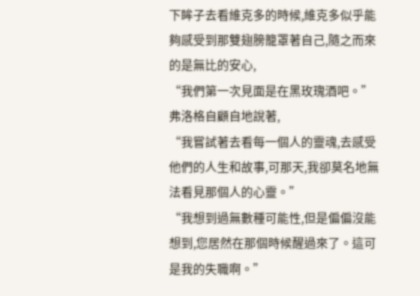下眸子去看維克多的時候,維克多似乎能夠感受到那雙翅膀籠罩著自己,隨之而來的是無比的安心,
“我們第一次見面是在黑玫瑰酒吧。”弗洛格自顧自地說著,
“我嘗試著去看每一個人的靈魂,去感受他們的人生和故事,可那天,我卻莫名地無法看見那個人的心靈。”
“我想到過無數種可能性,但是偏偏沒能想到,您居然在那個時候醒過來了。這可是我的失職啊。”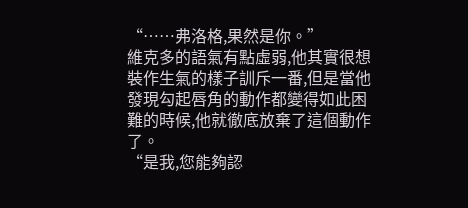“……弗洛格,果然是你。”
維克多的語氣有點虛弱,他其實很想裝作生氣的樣子訓斥一番,但是當他發現勾起唇角的動作都變得如此困難的時候,他就徹底放棄了這個動作了。
“是我,您能夠認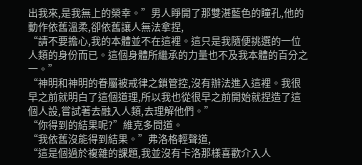出我來,是我無上的榮幸。”男人睜開了那雙湛藍色的瞳孔,他的動作依舊溫柔,卻依舊讓人無法拿捏,
“請不要擔心,我的本體並不在這裡。這只是我隨便挑選的一位人類的身份而已。這個身體所繼承的力量也不及我本體的百分之一。”
“神明和神明的眷屬被戒律之鎖管控,沒有辦法進入這裡。我很早之前就明白了這個道理,所以我也從很早之前開始就捏造了這個人設,嘗試著去融入人類,去理解他們。”
“你得到的結果呢?”維克多問道。
“我依舊沒能得到結果。”弗洛格輕聲道,
“這是個過於複雜的課題,我並沒有卡洛那樣喜歡介入人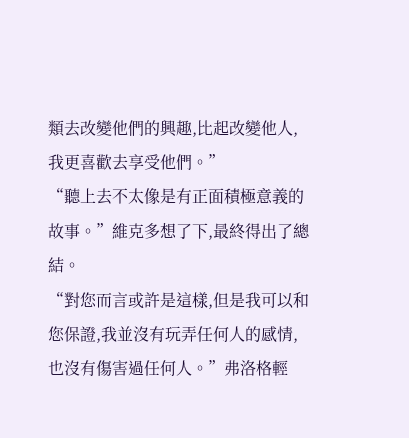類去改變他們的興趣,比起改變他人,我更喜歡去享受他們。”
“聽上去不太像是有正面積極意義的故事。”維克多想了下,最終得出了總結。
“對您而言或許是這樣,但是我可以和您保證,我並沒有玩弄任何人的感情,也沒有傷害過任何人。”弗洛格輕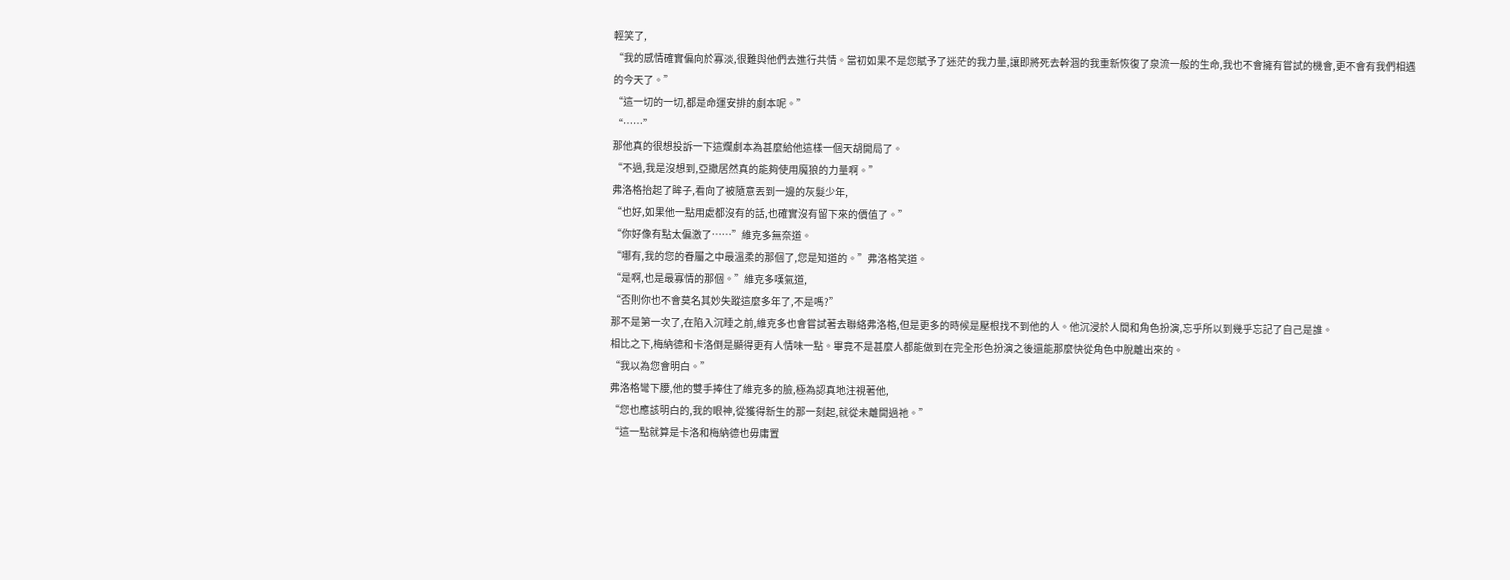輕笑了,
“我的感情確實偏向於寡淡,很難與他們去進行共情。當初如果不是您賦予了迷茫的我力量,讓即將死去幹涸的我重新恢復了泉流一般的生命,我也不會擁有嘗試的機會,更不會有我們相遇的今天了。”
“這一切的一切,都是命運安排的劇本呢。”
“……”
那他真的很想投訴一下這爛劇本為甚麼給他這樣一個天胡開局了。
“不過,我是沒想到,亞撒居然真的能夠使用魔狼的力量啊。”
弗洛格抬起了眸子,看向了被隨意丟到一邊的灰髮少年,
“也好,如果他一點用處都沒有的話,也確實沒有留下來的價值了。”
“你好像有點太偏激了……”維克多無奈道。
“哪有,我的您的眷屬之中最溫柔的那個了,您是知道的。”弗洛格笑道。
“是啊,也是最寡情的那個。”維克多嘆氣道,
“否則你也不會莫名其妙失蹤這麼多年了,不是嗎?”
那不是第一次了,在陷入沉睡之前,維克多也會嘗試著去聯絡弗洛格,但是更多的時候是壓根找不到他的人。他沉浸於人間和角色扮演,忘乎所以到幾乎忘記了自己是誰。
相比之下,梅納德和卡洛倒是顯得更有人情味一點。畢竟不是甚麼人都能做到在完全形色扮演之後還能那麼快從角色中脫離出來的。
“我以為您會明白。”
弗洛格彎下腰,他的雙手捧住了維克多的臉,極為認真地注視著他,
“您也應該明白的,我的眼神,從獲得新生的那一刻起,就從未離開過祂。”
“這一點就算是卡洛和梅納德也毋庸置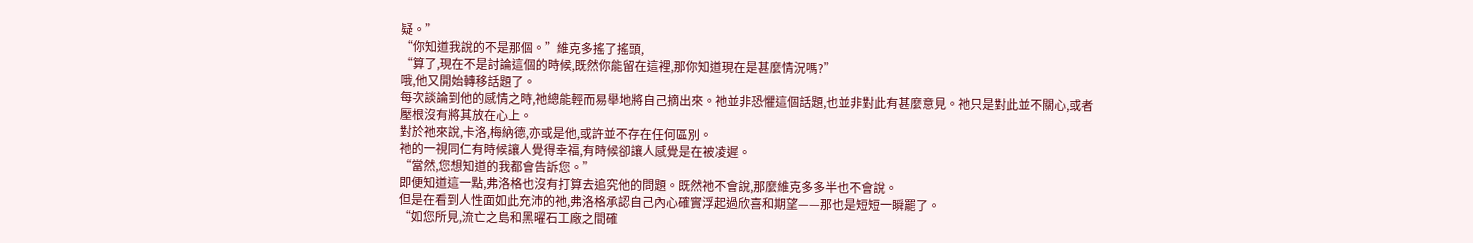疑。”
“你知道我說的不是那個。”維克多搖了搖頭,
“算了,現在不是討論這個的時候,既然你能留在這裡,那你知道現在是甚麼情況嗎?”
哦,他又開始轉移話題了。
每次談論到他的感情之時,祂總能輕而易舉地將自己摘出來。祂並非恐懼這個話題,也並非對此有甚麼意見。祂只是對此並不關心,或者壓根沒有將其放在心上。
對於祂來說,卡洛,梅納德,亦或是他,或許並不存在任何區別。
祂的一視同仁有時候讓人覺得幸福,有時候卻讓人感覺是在被凌遲。
“當然,您想知道的我都會告訴您。”
即便知道這一點,弗洛格也沒有打算去追究他的問題。既然祂不會說,那麼維克多多半也不會說。
但是在看到人性面如此充沛的祂,弗洛格承認自己內心確實浮起過欣喜和期望——那也是短短一瞬罷了。
“如您所見,流亡之島和黑曜石工廠之間確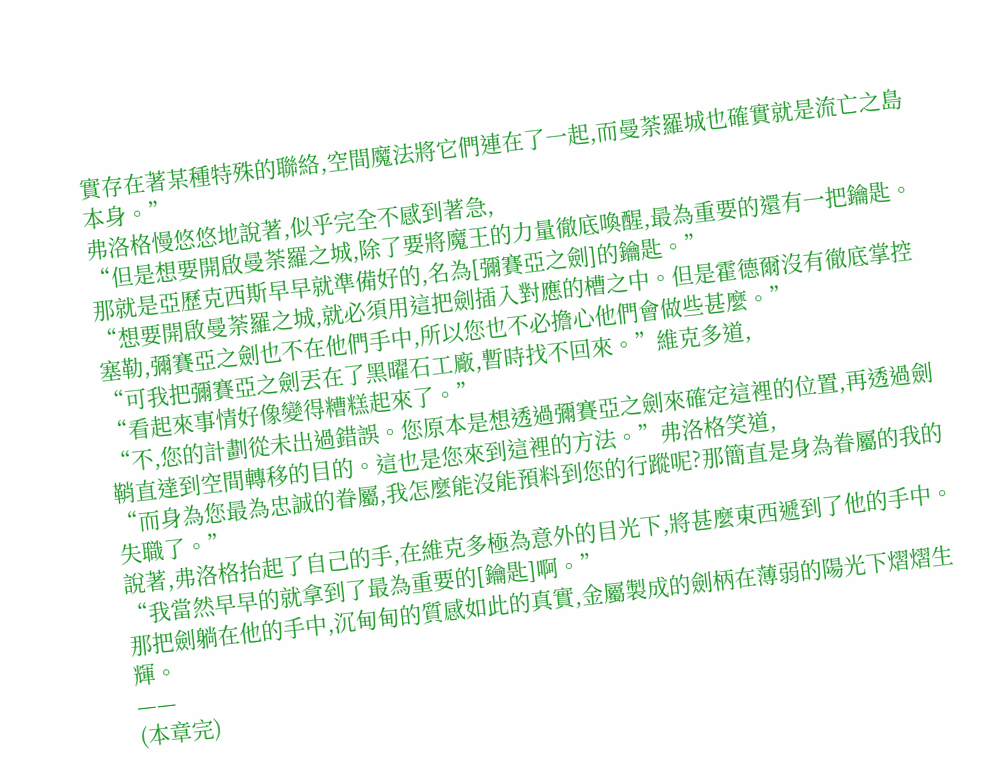實存在著某種特殊的聯絡,空間魔法將它們連在了一起,而曼荼羅城也確實就是流亡之島本身。”
弗洛格慢悠悠地說著,似乎完全不感到著急,
“但是想要開啟曼荼羅之城,除了要將魔王的力量徹底喚醒,最為重要的還有一把鑰匙。那就是亞歷克西斯早早就準備好的,名為[彌賽亞之劍]的鑰匙。”
“想要開啟曼荼羅之城,就必須用這把劍插入對應的槽之中。但是霍德爾沒有徹底掌控塞勒,彌賽亞之劍也不在他們手中,所以您也不必擔心他們會做些甚麼。”
“可我把彌賽亞之劍丟在了黑曜石工廠,暫時找不回來。”維克多道,
“看起來事情好像變得糟糕起來了。”
“不,您的計劃從未出過錯誤。您原本是想透過彌賽亞之劍來確定這裡的位置,再透過劍鞘直達到空間轉移的目的。這也是您來到這裡的方法。”弗洛格笑道,
“而身為您最為忠誠的眷屬,我怎麼能沒能預料到您的行蹤呢?那簡直是身為眷屬的我的失職了。”
說著,弗洛格抬起了自己的手,在維克多極為意外的目光下,將甚麼東西遞到了他的手中。
“我當然早早的就拿到了最為重要的[鑰匙]啊。”
那把劍躺在他的手中,沉甸甸的質感如此的真實,金屬製成的劍柄在薄弱的陽光下熠熠生輝。
——
(本章完)